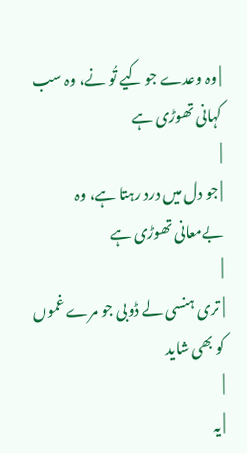| وہ وعدے جو کیے تُو نے، وہ سب کہانی تھوڑی ہے
|
| جو دل میں درد رہتا ہے، وہ بےمعانی تھوڑی ہے
|
| تری ہنسی لے ڈوبی جو مرے غموں کو بھی شاید
|
| یہ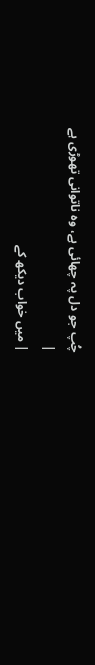چُپ جو دل پہ چھائی ہے، وہ ناتوانی تھوڑی ہے
|
| میں خواب دیکھ کے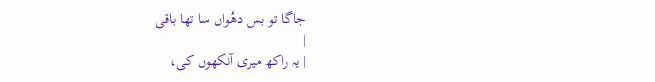جاگا تو بس دھُواں سا تھا باقی
|
| یہ راکھ میری آنکھوں کی،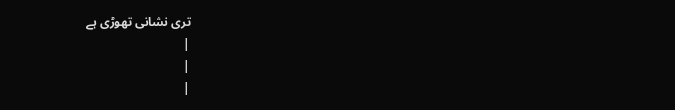تری نشانی تھوڑی ہے
|
|
|